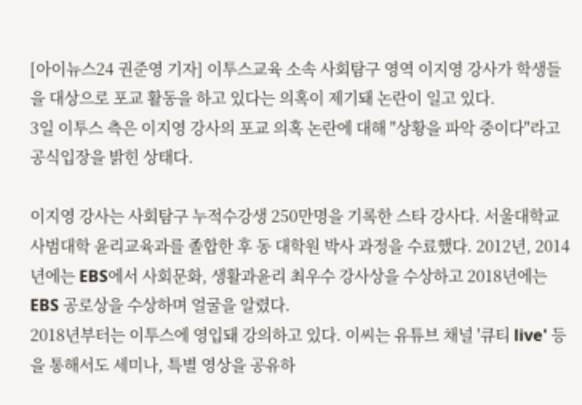[아이뉴스24 권준영 기자] 이투스교육 소속 사회탐구 영역 이지영 강사가 학생들을 대상으로 포교 활동을 하고 있다는 의혹이 제기돼 논란이 일고 있다.
3일 이투스 측은 이지영 강사의 포교 의혹 논란에 대해 "상황을 파악 중이다"라고 공식입장을 밝힌 상태다.

이지영 강사는 사회탐구 누적수강생 250만명을 기록한 스타 강사다. 서울대학교 사범대학 윤리교육과를 졸합한 후 동 대학원 박사 과정을 수료했다. 2012년, 2014년에는 EBS에서 사회문화, 생활과윤리 최우수 강사상을 수상하고 2018년에는 EBS 공로상을 수상하며 얼굴을 알렸다.
2018년부터는 이투스에 영입돼 강의하고 있다. 이씨는 유튜브 채널 '큐티 live' 등을 통해서도 세미나, 특별 영상을 공유하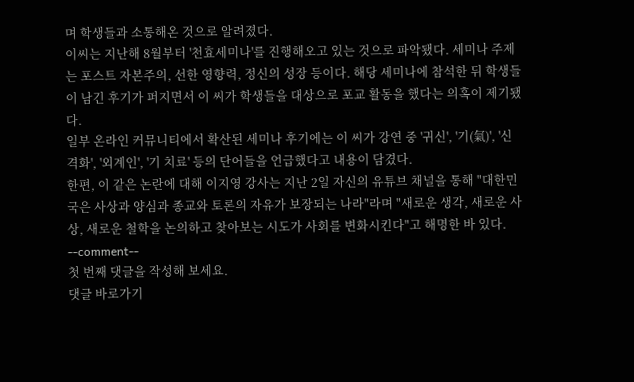며 학생들과 소통해온 것으로 알려졌다.
이씨는 지난해 8월부터 '천효세미나'를 진행해오고 있는 것으로 파악됐다. 세미나 주제는 포스트 자본주의, 선한 영향력, 정신의 성장 등이다. 해당 세미나에 참석한 뒤 학생들이 남긴 후기가 퍼지면서 이 씨가 학생들을 대상으로 포교 활동을 했다는 의혹이 제기됐다.
일부 온라인 커뮤니티에서 확산된 세미나 후기에는 이 씨가 강연 중 '귀신', '기(氣)', '신격화', '외계인', '기 치료' 등의 단어들을 언급했다고 내용이 담겼다.
한편, 이 같은 논란에 대해 이지영 강사는 지난 2일 자신의 유튜브 채널을 통해 "대한민국은 사상과 양심과 종교와 토론의 자유가 보장되는 나라"라며 "새로운 생각, 새로운 사상, 새로운 철학을 논의하고 찾아보는 시도가 사회를 변화시킨다"고 해명한 바 있다.
--comment--
첫 번째 댓글을 작성해 보세요.
댓글 바로가기